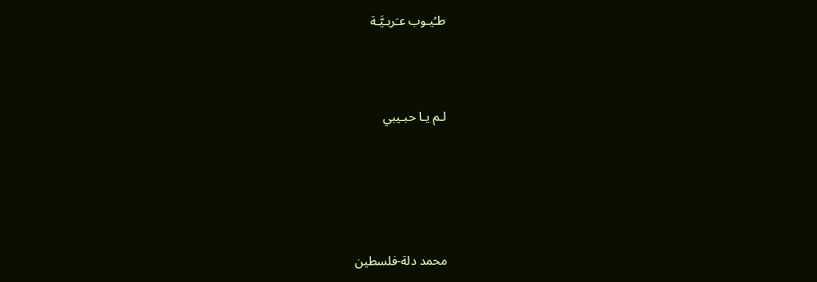طـُيـوب عـَربـيَّـة



لـم يـا حبـيبي





محمد دلة-فلسطين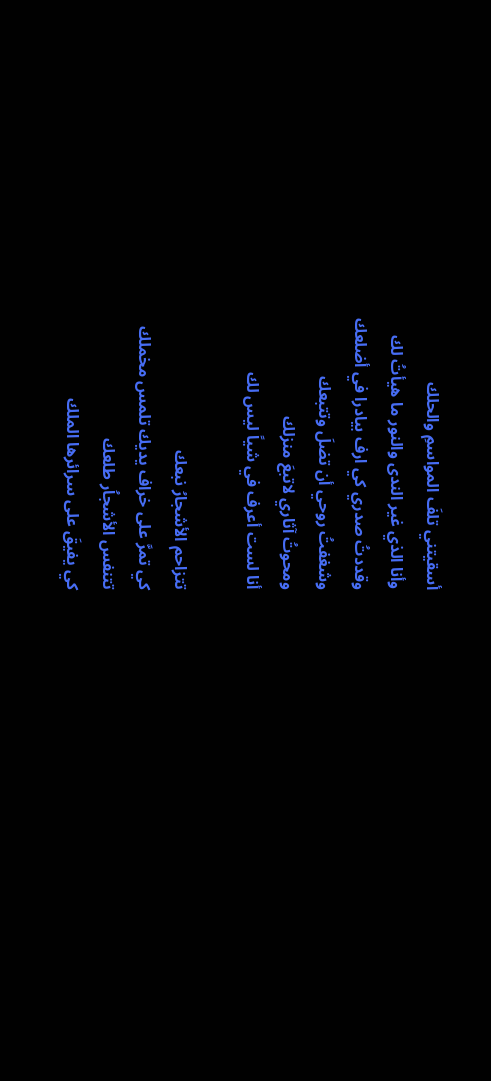أسقيتني تلفَ المواسمِ والحلك
وأنا الذي غير الندى والنور ما هيأتُ لك
وقددتُ صدري كي ارف بيادرا في أضلعك
وشغفتُ روحي أن تضلَ وتتبعك
ومحوتُ آثاري لاتبعَ منزلك
أنا لست أعرف في شياً ليس لك

تتزاحم الأشجارُ نبعك
كي تمرَّ على خراف يديك تلمس مخملك
تتنفس الأشجاُر طلعك
كي يفيقَ على سرائرها الملك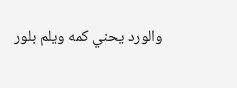والورد يحني كمه ويلم بلور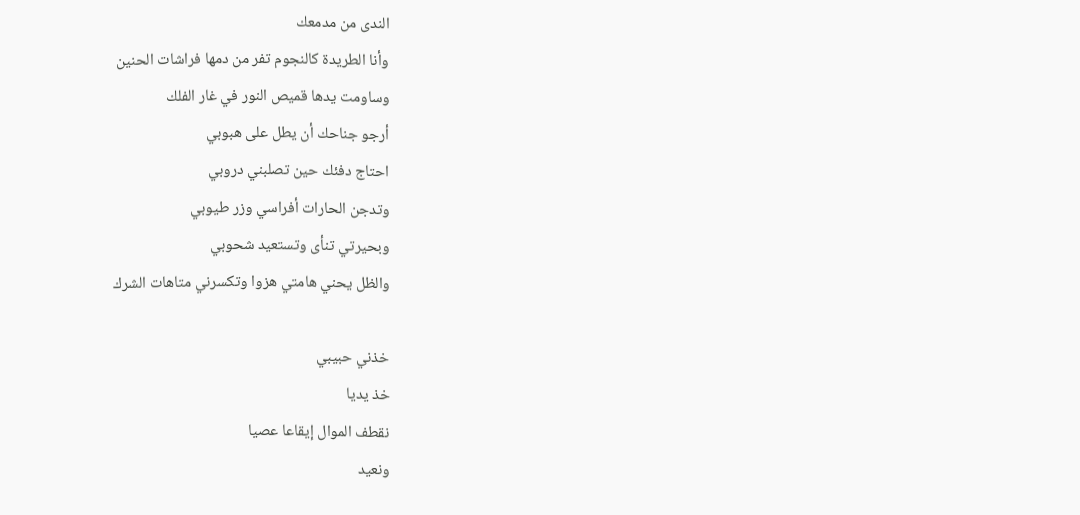الندى من مدمعك
وأنا الطريدة كالنجوم تفر من دمها فراشات الحنين
وساومت يدها قميص النور في غار الفلك
أرجو جناحك أن يطل على هبوبي
احتاج دفئك حين تصلبني دروبي
وتدجن الحارات أفراسي وزر طيوبي
وبحيرتي تنأى وتستعيد شحوبي
والظل يحني هامتي هزوا وتكسرني متاهات الشرك

خذني حبيبي
خذ يديا
نقطف الموال إيقاعا عصيا
ونعيد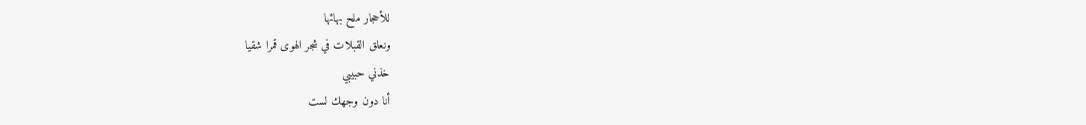للأحجار ملح بهائها
ونعلق القبلات في شجر الهوى قمرا شقيا
خذني حبيبي
أنا دون وجهك لست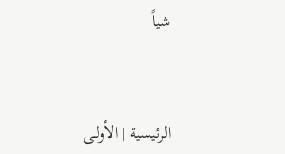شياً



الرئيسية | الأولـى